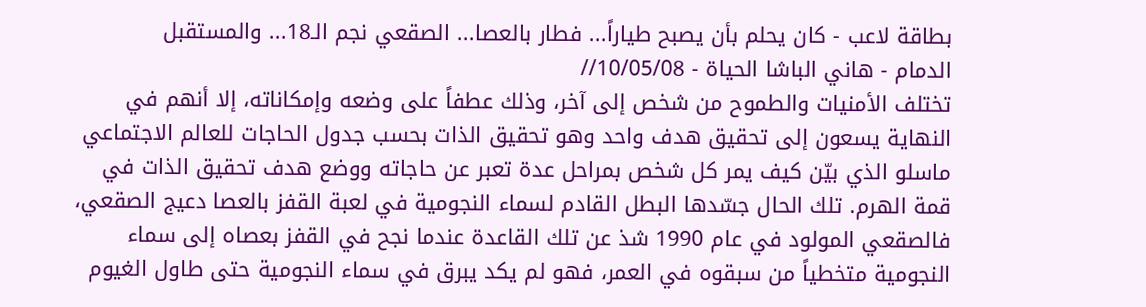بطاقة لاعب - كان يحلم بأن يصبح طياراً... فطار بالعصا... الصقعي نجم الـ18... والمستقبل
الدمام - هاني الباشا الحياة - 10/05/08//
تختلف الأمنيات والطموح من شخص إلى آخر، وذلك عطفاً على وضعه وإمكاناته، إلا أنهم في النهاية يسعون إلى تحقيق هدف واحد وهو تحقيق الذات بحسب جدول الحاجات للعالم الاجتماعي ماسلو الذي بيّن كيف يمر كل شخص بمراحل عدة تعبر عن حاجاته ووضع هدف تحقيق الذات في قمة الهرم. تلك الحال جسّدها البطل القادم لسماء النجومية في لعبة القفز بالعصا دعيج الصقعي، فالصقعي المولود في عام 1990 شذ عن تلك القاعدة عندما نجح في القفز بعصاه إلى سماء النجومية متخطياً من سبقوه في العمر، فهو لم يكد يبرق في سماء النجومية حتى طاول الغيوم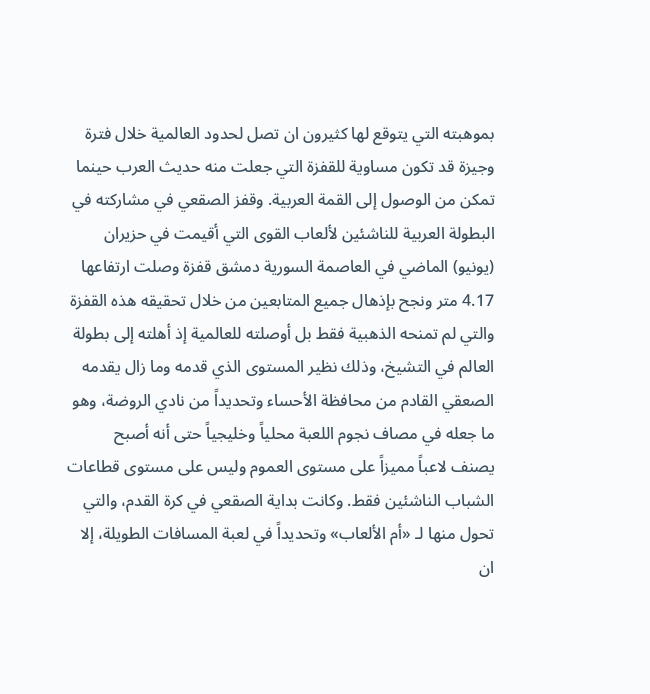بموهبته التي يتوقع لها كثيرون ان تصل لحدود العالمية خلال فترة وجيزة قد تكون مساوية للقفزة التي جعلت منه حديث العرب حينما تمكن من الوصول إلى القمة العربية. وقفز الصقعي في مشاركته في البطولة العربية للناشئين لألعاب القوى التي أقيمت في حزيران (يونيو) الماضي في العاصمة السورية دمشق قفزة وصلت ارتفاعها 4.17 متر ونجح بإذهال جميع المتابعين من خلال تحقيقه هذه القفزة والتي لم تمنحه الذهبية فقط بل أوصلته للعالمية إذ أهلته إلى بطولة العالم في التشيخ، وذلك نظير المستوى الذي قدمه وما زال يقدمه الصعقي القادم من محافظة الأحساء وتحديداً من نادي الروضة، وهو ما جعله في مصاف نجوم اللعبة محلياً وخليجياً حتى أنه أصبح يصنف لاعباً مميزاً على مستوى العموم وليس على مستوى قطاعات الشباب الناشئين فقط. وكانت بداية الصقعي في كرة القدم، والتي تحول منها لـ «أم الألعاب» وتحديداً في لعبة المسافات الطويلة، إلا ان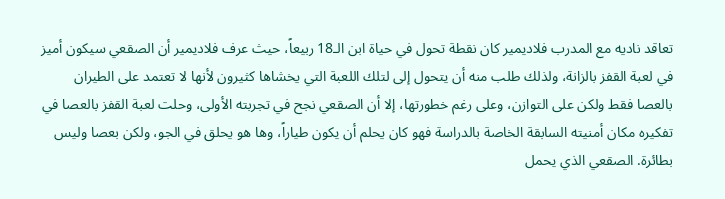تعاقد ناديه مع المدرب فلاديمير كان نقطة تحول في حياة ابن الـ18 ربيعاً، حيث عرف فلاديمير أن الصقعي سيكون أميز في لعبة القفز بالزانة، ولذلك طلب منه أن يتحول إلى لتلك اللعبة التي يخشاها كثيرون لأنها لا تعتمد على الطيران بالعصا فقط ولكن على التوازن، وعلى رغم خطورتها، إلا أن الصقعي نجح في تجربته الأولى، وحلت لعبة القفز بالعصا في تفكيره مكان أمنيته السابقة الخاصة بالدراسة فهو كان يحلم أن يكون طياراً، وها هو يحلق في الجو، ولكن بعصا وليس بطائرة. الصقعي الذي يحمل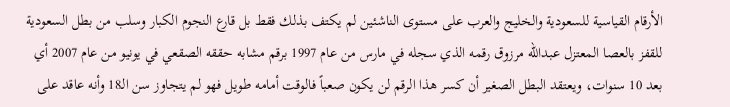الأرقام القياسية للسعودية والخليج والعرب على مستوى الناشئين لم يكتف بذلك فقط بل قارع النجوم الكبار وسلب من بطل السعودية للقفز بالعصا المعتزل عبدالله مرزوق رقمه الذي سجله في مارس من عام 1997 برقم مشابه حققه الصقعي في يونيو من عام 2007 أي بعد 10 سنوات، ويعتقد البطل الصغير أن كسر هذا الرقم لن يكون صعباً فالوقت أمامه طويل فهو لم يتجاوز سن الـ18 وأنه عاقد على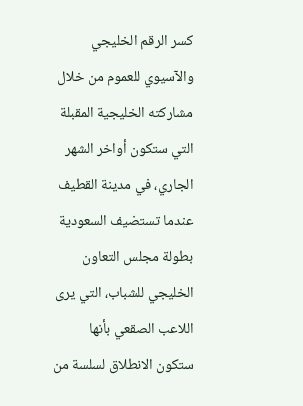كسر الرقم الخليجي والآسيوي للعموم من خلال مشاركته الخليجية المقبلة التي ستكون أواخر الشهر الجاري، في مدينة القطيف عندما تستضيف السعودية بطولة مجلس التعاون الخليجي للشباب، التي يرى اللاعب الصقعي بأنها ستكون الانطلاق لسلسة من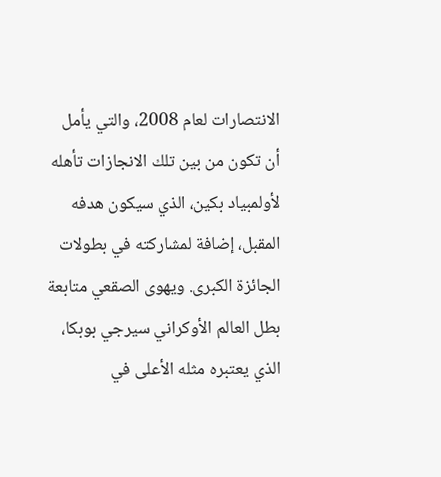الانتصارات لعام 2008، والتي يأمل أن تكون من بين تلك الانجازات تأهله لأولمبياد بكين، الذي سيكون هدفه المقبل، إضافة لمشاركته في بطولات الجائزة الكبرى. ويهوى الصقعي متابعة بطل العالم الأوكراني سيرجي بوبكا، الذي يعتبره مثله الأعلى في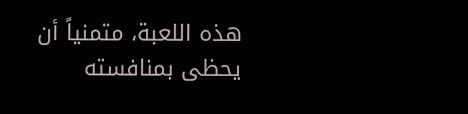هذه اللعبة، متمنياً أن يحظى بمنافسته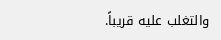والتغلب عليه قريباً.